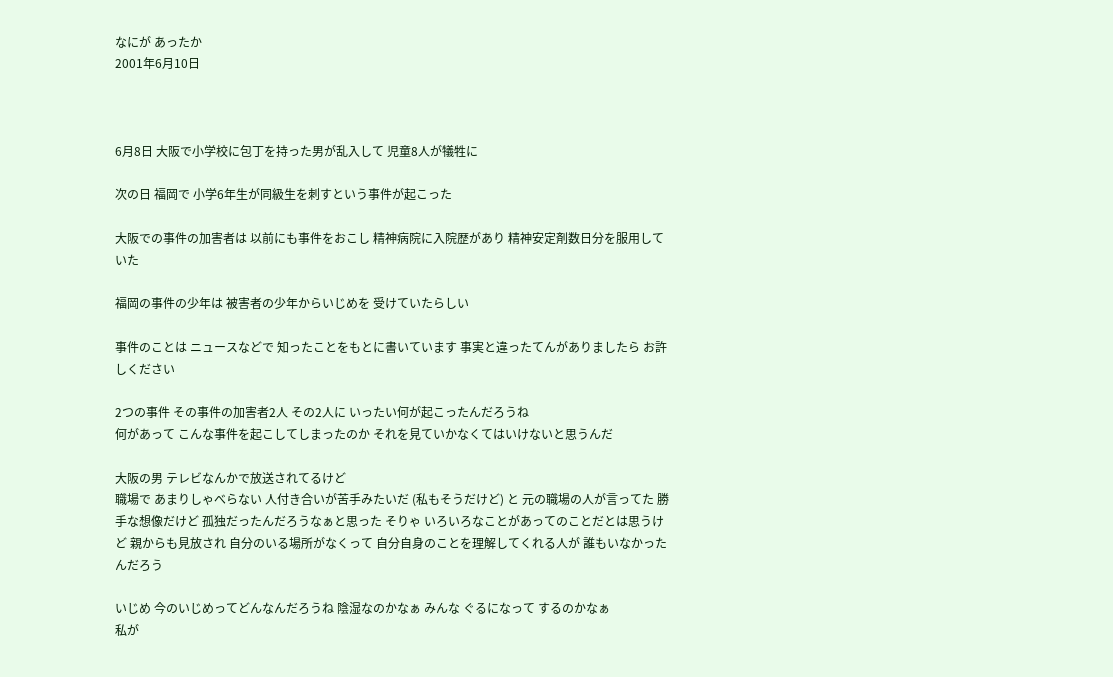なにが あったか
2001年6月10日



6月8日 大阪で小学校に包丁を持った男が乱入して 児童8人が犠牲に

次の日 福岡で 小学6年生が同級生を刺すという事件が起こった

大阪での事件の加害者は 以前にも事件をおこし 精神病院に入院歴があり 精神安定剤数日分を服用していた

福岡の事件の少年は 被害者の少年からいじめを 受けていたらしい

事件のことは ニュースなどで 知ったことをもとに書いています 事実と違ったてんがありましたら お許しください

2つの事件 その事件の加害者2人 その2人に いったい何が起こったんだろうね
何があって こんな事件を起こしてしまったのか それを見ていかなくてはいけないと思うんだ

大阪の男 テレビなんかで放送されてるけど
職場で あまりしゃべらない 人付き合いが苦手みたいだ (私もそうだけど) と 元の職場の人が言ってた 勝手な想像だけど 孤独だったんだろうなぁと思った そりゃ いろいろなことがあってのことだとは思うけど 親からも見放され 自分のいる場所がなくって 自分自身のことを理解してくれる人が 誰もいなかったんだろう

いじめ 今のいじめってどんなんだろうね 陰湿なのかなぁ みんな ぐるになって するのかなぁ
私が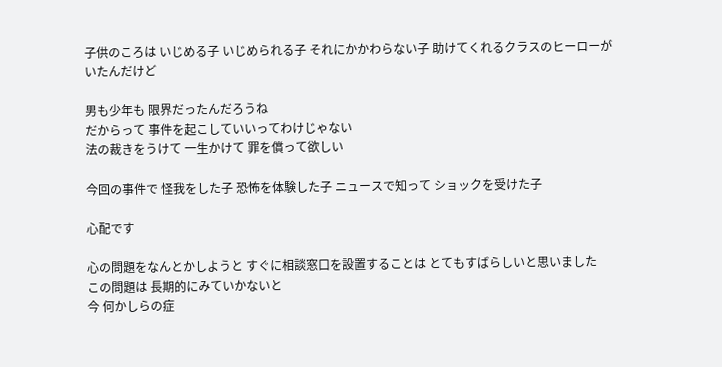子供のころは いじめる子 いじめられる子 それにかかわらない子 助けてくれるクラスのヒーローが いたんだけど

男も少年も 限界だったんだろうね
だからって 事件を起こしていいってわけじゃない
法の裁きをうけて 一生かけて 罪を償って欲しい

今回の事件で 怪我をした子 恐怖を体験した子 ニュースで知って ショックを受けた子

心配です

心の問題をなんとかしようと すぐに相談窓口を設置することは とてもすばらしいと思いました
この問題は 長期的にみていかないと
今 何かしらの症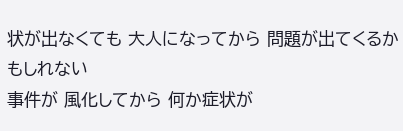状が出なくても 大人になってから 問題が出てくるかもしれない
事件が 風化してから 何か症状が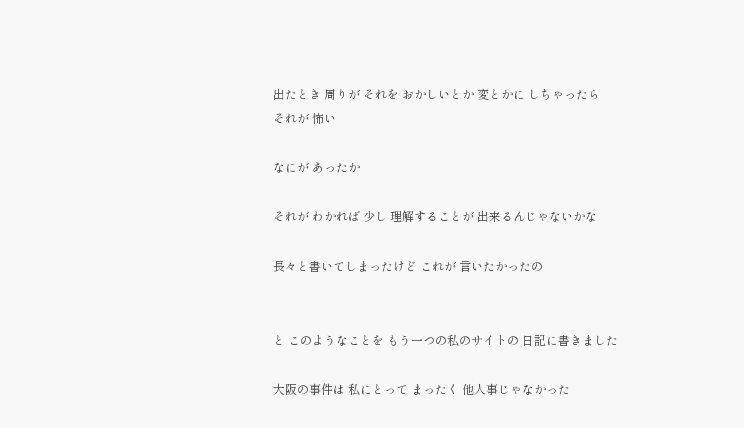出たとき 周りが それを おかしいとか 変とかに しちゃったら
それが 怖い

なにが あったか

それが わかれば 少し 理解することが 出来るんじゃないかな

長々と書いてしまったけど これが 言いたかったの


と このようなことを もう一つの私のサイトの 日記に書きました

大阪の事件は 私にとって まったく 他人事じゃなかった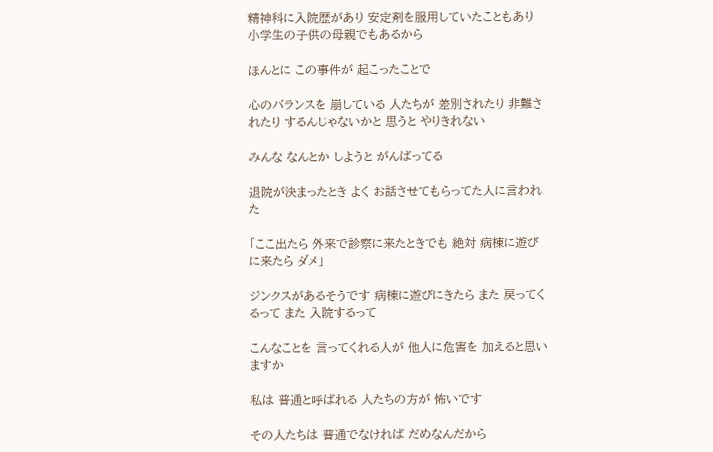精神科に入院歴があり 安定剤を服用していたこともあり 小学生の子供の母親でもあるから

ほんとに この事件が 起こったことで

心のバランスを 崩している 人たちが 差別されたり 非難されたり するんじゃないかと 思うと やりきれない

みんな なんとか しようと がんばってる

退院が決まったとき よく お話させてもらってた人に言われた

「ここ出たら 外来で診察に来たときでも 絶対 病棟に遊びに来たら ダメ」

ジンクスがあるそうです 病棟に遊びにきたら また 戻ってくるって また 入院するって

こんなことを 言ってくれる人が 他人に危害を 加えると思いますか

私は 普通と呼ばれる 人たちの方が 怖いです

その人たちは 普通でなければ だめなんだから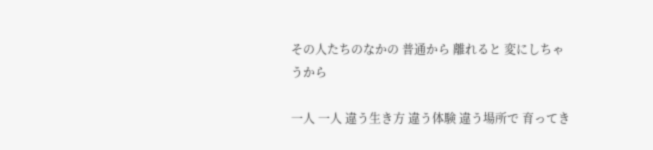その人たちのなかの 普通から 離れると 変にしちゃうから

一人 一人 違う生き方 違う体験 違う場所で 育ってき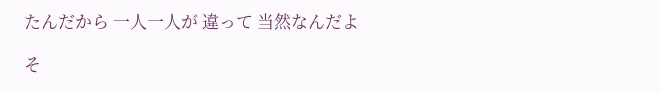たんだから 一人一人が 違って 当然なんだよ

そ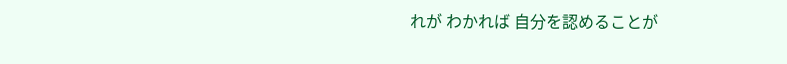れが わかれば 自分を認めることが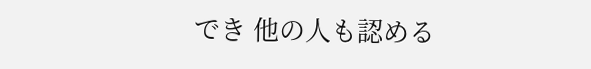でき 他の人も認める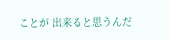ことが 出来ると思うんだ